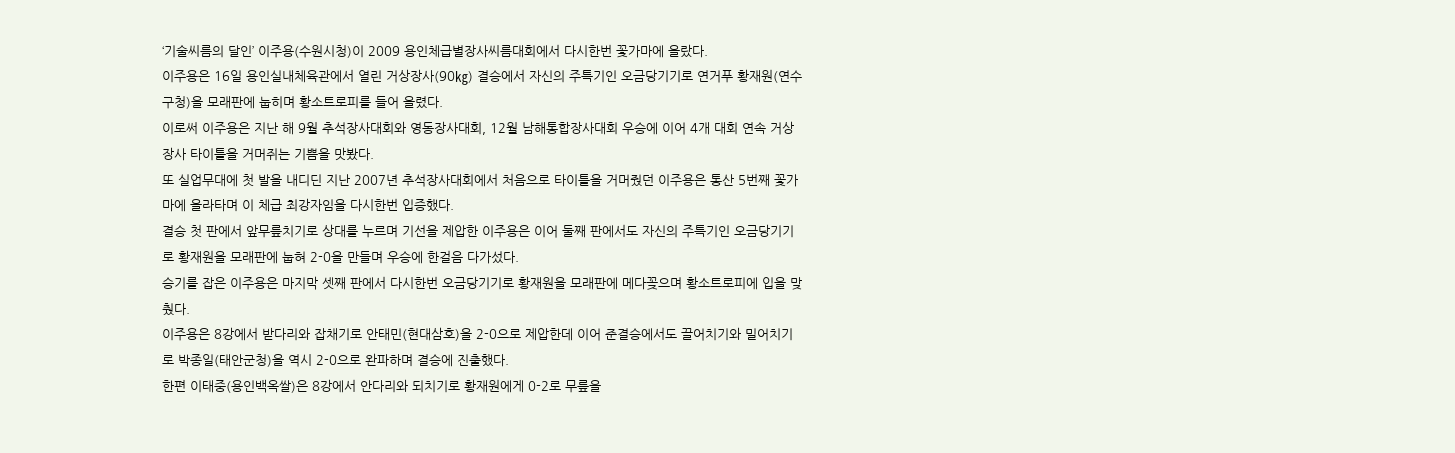‘기술씨름의 달인’ 이주용(수원시청)이 2009 용인체급별장사씨름대회에서 다시한번 꽃가마에 올랐다.
이주용은 16일 용인실내체육관에서 열린 거상장사(90㎏) 결승에서 자신의 주특기인 오금당기기로 연거푸 황재원(연수구청)을 모래판에 눕히며 황소트로피를 들어 올렸다.
이로써 이주용은 지난 해 9월 추석장사대회와 영동장사대회, 12월 남해통합장사대회 우승에 이어 4개 대회 연속 거상장사 타이틀을 거머쥐는 기쁨을 맛봤다.
또 실업무대에 첫 발을 내디딘 지난 2007년 추석장사대회에서 처음으로 타이틀을 거머줬던 이주용은 통산 5번째 꽃가마에 올라타며 이 체급 최강자임을 다시한번 입증했다.
결승 첫 판에서 앞무릎치기로 상대를 누르며 기선을 제압한 이주용은 이어 둘째 판에서도 자신의 주특기인 오금당기기로 황재원을 모래판에 눕혀 2-0을 만들며 우승에 한걸음 다가섰다.
승기를 잡은 이주용은 마지막 셋째 판에서 다시한번 오금당기기로 황재원을 모래판에 메다꽂으며 황소트로피에 입을 맞췄다.
이주용은 8강에서 받다리와 잡채기로 안태민(현대삼호)을 2-0으로 제압한데 이어 준결승에서도 끌어치기와 밀어치기로 박종일(태안군청)을 역시 2-0으로 완파하며 결승에 진출했다.
한편 이태중(용인백옥쌀)은 8강에서 안다리와 되치기로 황재원에게 0-2로 무릎을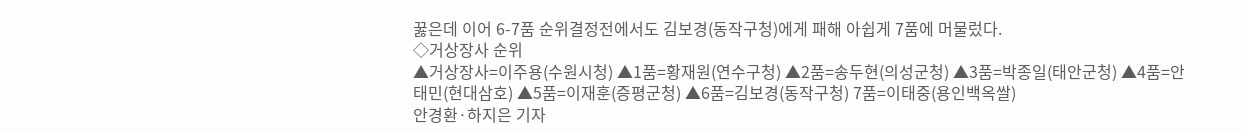꿇은데 이어 6-7품 순위결정전에서도 김보경(동작구청)에게 패해 아쉽게 7품에 머물렀다.
◇거상장사 순위
▲거상장사=이주용(수원시청) ▲1품=황재원(연수구청) ▲2품=송두현(의성군청) ▲3품=박종일(태안군청) ▲4품=안태민(현대삼호) ▲5품=이재훈(증평군청) ▲6품=김보경(동작구청) 7품=이태중(용인백옥쌀)
안경환·하지은 기자